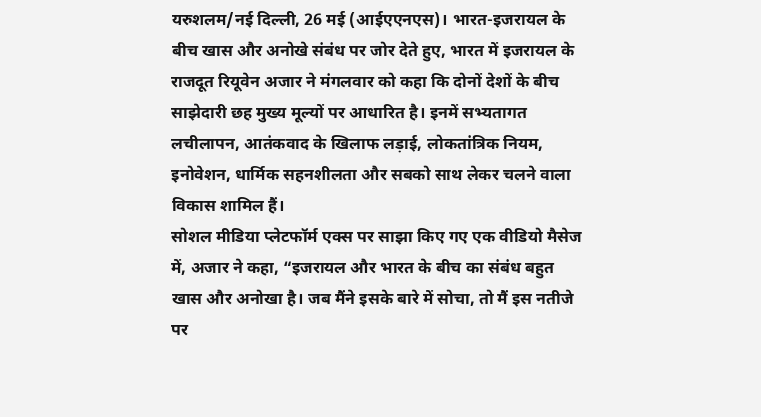यरुशलम/नई दिल्ली, 26 मई (आईएएनएस)। भारत-इजरायल के बीच खास और अनोखे संबंध पर जोर देते हुए, भारत में इजरायल के राजदूत रियूवेन अजार ने मंगलवार को कहा कि दोनों देशों के बीच साझेदारी छह मुख्य मूल्यों पर आधारित है। इनमें सभ्यतागत लचीलापन, आतंकवाद के खिलाफ लड़ाई, लोकतांत्रिक नियम, इनोवेशन, धार्मिक सहनशीलता और सबको साथ लेकर चलने वाला विकास शामिल हैं।
सोशल मीडिया प्लेटफॉर्म एक्स पर साझा किए गए एक वीडियो मैसेज में, अजार ने कहा, “इजरायल और भारत के बीच का संबंध बहुत खास और अनोखा है। जब मैंने इसके बारे में सोचा, तो मैं इस नतीजे पर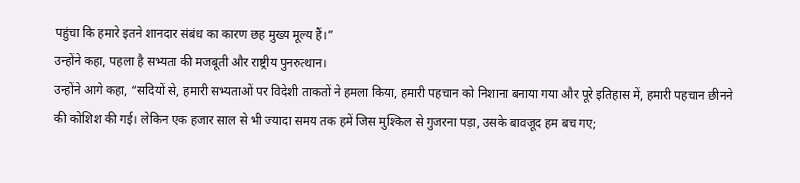पहुंचा कि हमारे इतने शानदार संबंध का कारण छह मुख्य मूल्य हैं।”
उन्होंने कहा, पहला है सभ्यता की मजबूती और राष्ट्रीय पुनरुत्थान।
उन्होंने आगे कहा, “सदियों से, हमारी सभ्यताओं पर विदेशी ताकतों ने हमला किया, हमारी पहचान को निशाना बनाया गया और पूरे इतिहास में, हमारी पहचान छीनने की कोशिश की गई। लेकिन एक हजार साल से भी ज्यादा समय तक हमें जिस मुश्किल से गुजरना पड़ा, उसके बावजूद हम बच गए;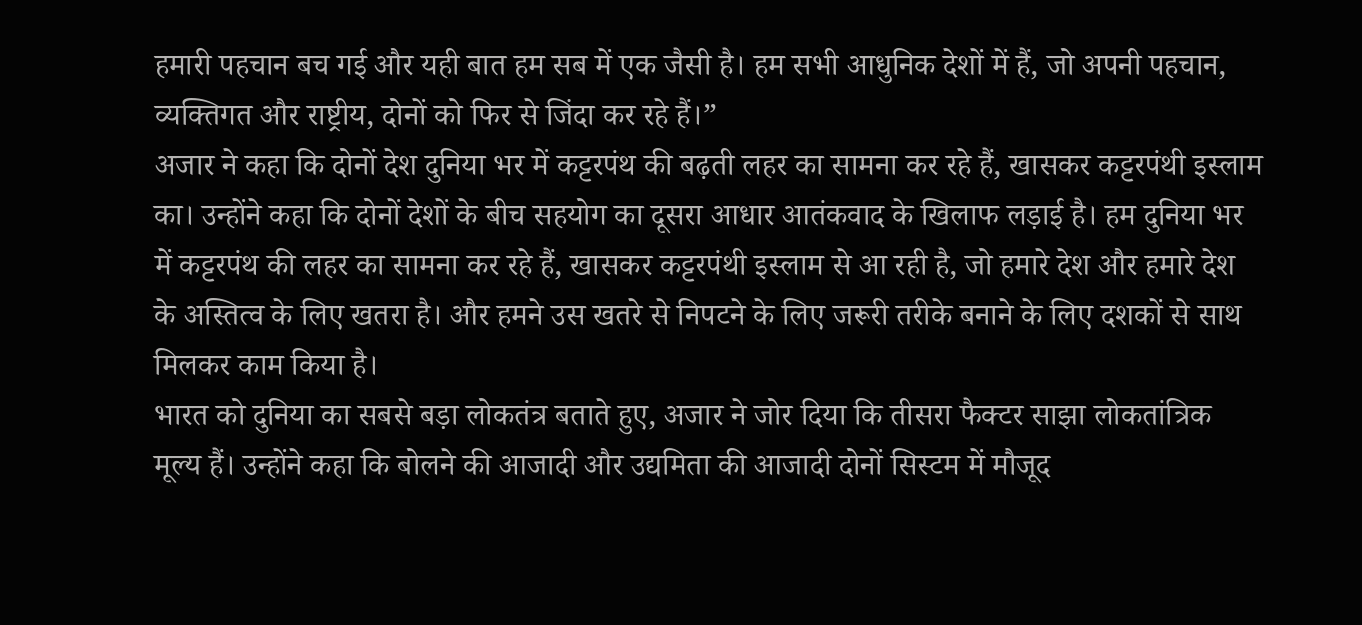हमारी पहचान बच गई और यही बात हम सब में एक जैसी है। हम सभी आधुनिक देशों में हैं, जो अपनी पहचान, व्यक्तिगत और राष्ट्रीय, दोनों को फिर से जिंदा कर रहे हैं।”
अजार ने कहा कि दोनों देश दुनिया भर में कट्टरपंथ की बढ़ती लहर का सामना कर रहे हैं, खासकर कट्टरपंथी इस्लाम का। उन्होंने कहा कि दोनों देशों के बीच सहयोग का दूसरा आधार आतंकवाद के खिलाफ लड़ाई है। हम दुनिया भर में कट्टरपंथ की लहर का सामना कर रहे हैं, खासकर कट्टरपंथी इस्लाम से आ रही है, जो हमारे देश और हमारे देश के अस्तित्व के लिए खतरा है। और हमने उस खतरे से निपटने के लिए जरूरी तरीके बनाने के लिए दशकों से साथ मिलकर काम किया है।
भारत को दुनिया का सबसे बड़ा लोकतंत्र बताते हुए, अजार ने जोर दिया कि तीसरा फैक्टर साझा लोकतांत्रिक मूल्य हैं। उन्होंने कहा कि बोलने की आजादी और उद्यमिता की आजादी दोनों सिस्टम में मौजूद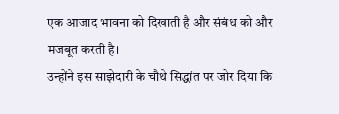एक आजाद भावना को दिखाती है और संबंध को और मजबूत करती है।
उन्होंने इस साझेदारी के चौथे सिद्धांत पर जोर दिया कि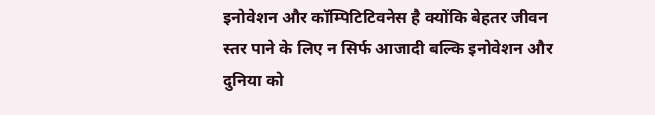इनोवेशन और कॉम्पिटिटिवनेस है क्योंकि बेहतर जीवन स्तर पाने के लिए न सिर्फ आजादी बल्कि इनोवेशन और दुनिया को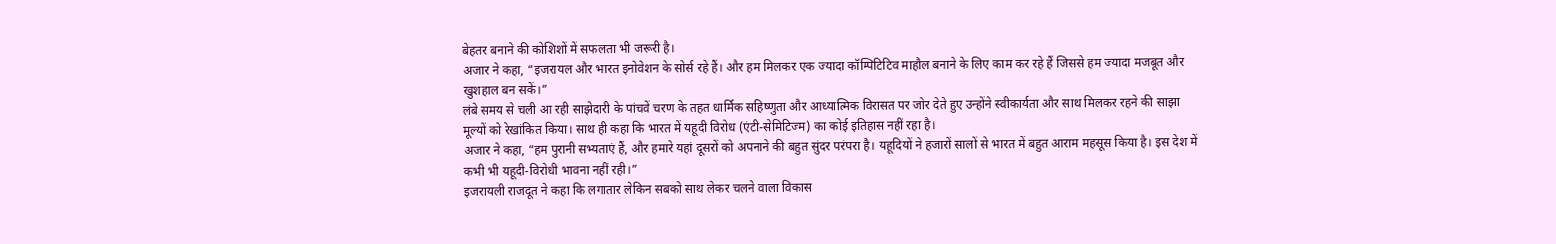बेहतर बनाने की कोशिशों में सफलता भी जरूरी है।
अजार ने कहा, “इजरायल और भारत इनोवेशन के सोर्स रहे हैं। और हम मिलकर एक ज्यादा कॉम्पिटिटिव माहौल बनाने के लिए काम कर रहे हैं जिससे हम ज्यादा मजबूत और खुशहाल बन सकें।”
लंबे समय से चली आ रही साझेदारी के पांचवें चरण के तहत धार्मिक सहिष्णुता और आध्यात्मिक विरासत पर जोर देते हुए उन्होंने स्वीकार्यता और साथ मिलकर रहने की साझा मूल्यों को रेखांकित किया। साथ ही कहा कि भारत में यहूदी विरोध (एंटी-सेमिटिज्म) का कोई इतिहास नहीं रहा है।
अजार ने कहा, “हम पुरानी सभ्यताएं हैं, और हमारे यहां दूसरों को अपनाने की बहुत सुंदर परंपरा है। यहूदियों ने हजारों सालों से भारत में बहुत आराम महसूस किया है। इस देश में कभी भी यहूदी-विरोधी भावना नहीं रही।”
इजरायली राजदूत ने कहा कि लगातार लेकिन सबको साथ लेकर चलने वाला विकास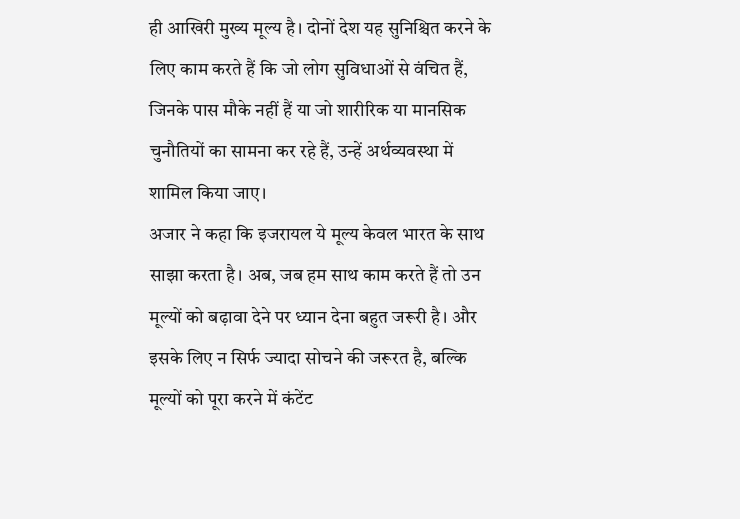ही आखिरी मुख्य मूल्य है। दोनों देश यह सुनिश्चित करने के लिए काम करते हैं कि जो लोग सुविधाओं से वंचित हैं, जिनके पास मौके नहीं हैं या जो शारीरिक या मानसिक चुनौतियों का सामना कर रहे हैं, उन्हें अर्थव्यवस्था में शामिल किया जाए।
अजार ने कहा कि इजरायल ये मूल्य केवल भारत के साथ साझा करता है। अब, जब हम साथ काम करते हैं तो उन मूल्यों को बढ़ावा देने पर ध्यान देना बहुत जरूरी है। और इसके लिए न सिर्फ ज्यादा सोचने की जरूरत है, बल्कि मूल्यों को पूरा करने में कंटेंट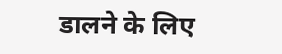डालने के लिए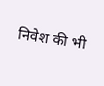निवेश की भी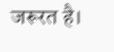जरूरत है।